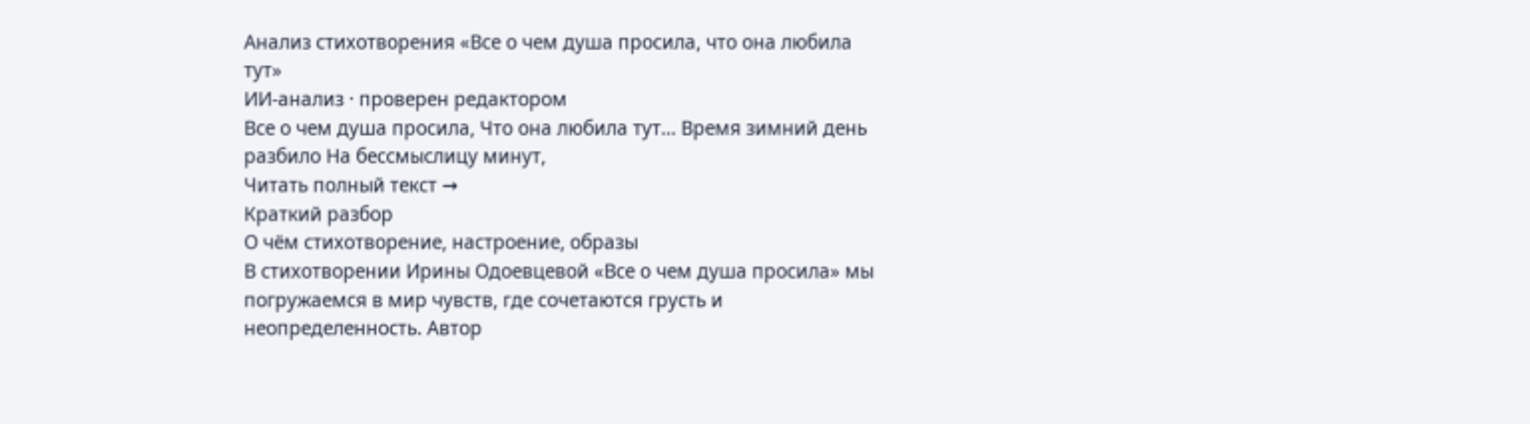Анализ стихотворения «Все о чем душа просила, что она любила тут»
ИИ-анализ · проверен редактором
Все о чем душа просила, Что она любила тут… Время зимний день разбило На бессмыслицу минут,
Читать полный текст →
Краткий разбор
О чём стихотворение, настроение, образы
В стихотворении Ирины Одоевцевой «Все о чем душа просила» мы погружаемся в мир чувств, где сочетаются грусть и неопределенность. Автор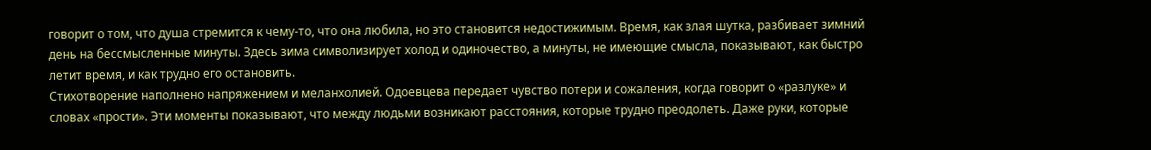говорит о том, что душа стремится к чему-то, что она любила, но это становится недостижимым. Время, как злая шутка, разбивает зимний день на бессмысленные минуты. Здесь зима символизирует холод и одиночество, а минуты, не имеющие смысла, показывают, как быстро летит время, и как трудно его остановить.
Стихотворение наполнено напряжением и меланхолией. Одоевцева передает чувство потери и сожаления, когда говорит о «разлуке» и словах «прости». Эти моменты показывают, что между людьми возникают расстояния, которые трудно преодолеть. Даже руки, которые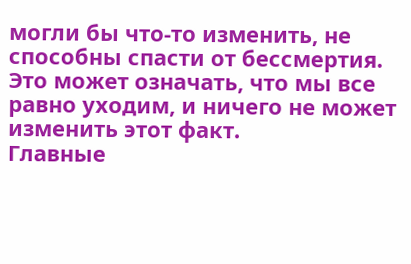могли бы что-то изменить, не способны спасти от бессмертия. Это может означать, что мы все равно уходим, и ничего не может изменить этот факт.
Главные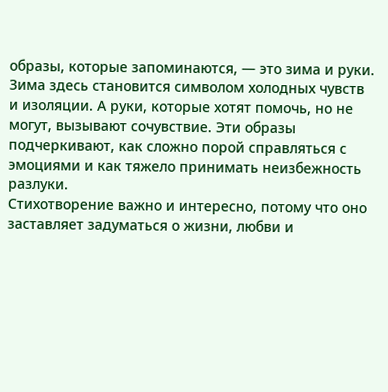образы, которые запоминаются, — это зима и руки. Зима здесь становится символом холодных чувств и изоляции. А руки, которые хотят помочь, но не могут, вызывают сочувствие. Эти образы подчеркивают, как сложно порой справляться с эмоциями и как тяжело принимать неизбежность разлуки.
Стихотворение важно и интересно, потому что оно заставляет задуматься о жизни, любви и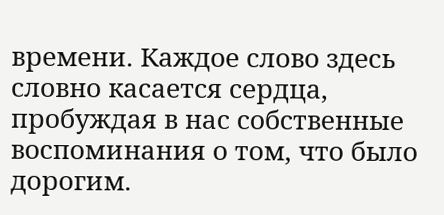времени. Каждое слово здесь словно касается сердца, пробуждая в нас собственные воспоминания о том, что было дорогим.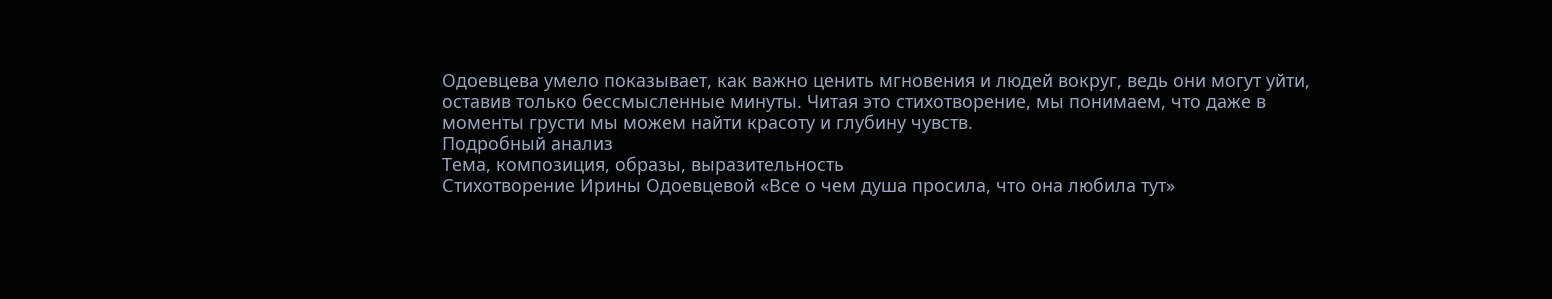Одоевцева умело показывает, как важно ценить мгновения и людей вокруг, ведь они могут уйти, оставив только бессмысленные минуты. Читая это стихотворение, мы понимаем, что даже в моменты грусти мы можем найти красоту и глубину чувств.
Подробный анализ
Тема, композиция, образы, выразительность
Стихотворение Ирины Одоевцевой «Все о чем душа просила, что она любила тут»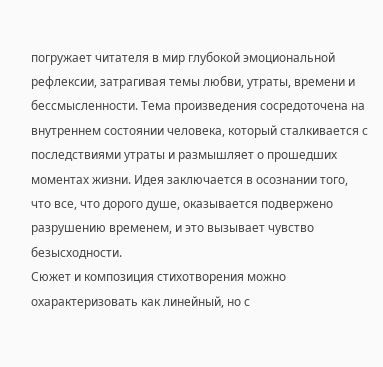погружает читателя в мир глубокой эмоциональной рефлексии, затрагивая темы любви, утраты, времени и бессмысленности. Тема произведения сосредоточена на внутреннем состоянии человека, который сталкивается с последствиями утраты и размышляет о прошедших моментах жизни. Идея заключается в осознании того, что все, что дорого душе, оказывается подвержено разрушению временем, и это вызывает чувство безысходности.
Сюжет и композиция стихотворения можно охарактеризовать как линейный, но с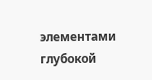элементами глубокой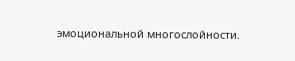эмоциональной многослойности.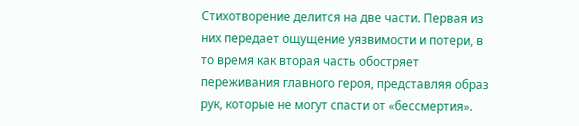Стихотворение делится на две части. Первая из них передает ощущение уязвимости и потери, в то время как вторая часть обостряет переживания главного героя, представляя образ рук, которые не могут спасти от «бессмертия».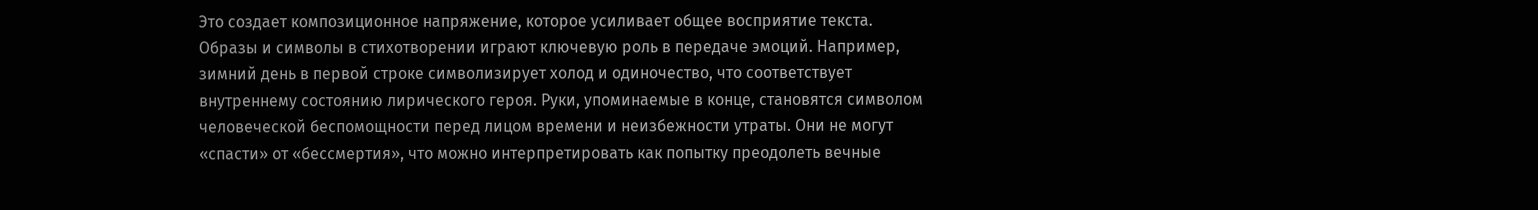Это создает композиционное напряжение, которое усиливает общее восприятие текста.
Образы и символы в стихотворении играют ключевую роль в передаче эмоций. Например, зимний день в первой строке символизирует холод и одиночество, что соответствует внутреннему состоянию лирического героя. Руки, упоминаемые в конце, становятся символом человеческой беспомощности перед лицом времени и неизбежности утраты. Они не могут «спасти» от «бессмертия», что можно интерпретировать как попытку преодолеть вечные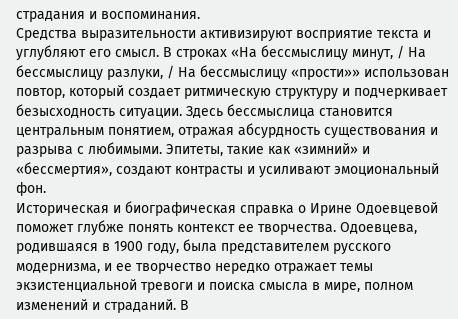страдания и воспоминания.
Средства выразительности активизируют восприятие текста и углубляют его смысл. В строках «На бессмыслицу минут, / На бессмыслицу разлуки, / На бессмыслицу «прости»» использован повтор, который создает ритмическую структуру и подчеркивает безысходность ситуации. Здесь бессмыслица становится центральным понятием, отражая абсурдность существования и разрыва с любимыми. Эпитеты, такие как «зимний» и «бессмертия», создают контрасты и усиливают эмоциональный фон.
Историческая и биографическая справка о Ирине Одоевцевой поможет глубже понять контекст ее творчества. Одоевцева, родившаяся в 1900 году, была представителем русского модернизма, и ее творчество нередко отражает темы экзистенциальной тревоги и поиска смысла в мире, полном изменений и страданий. В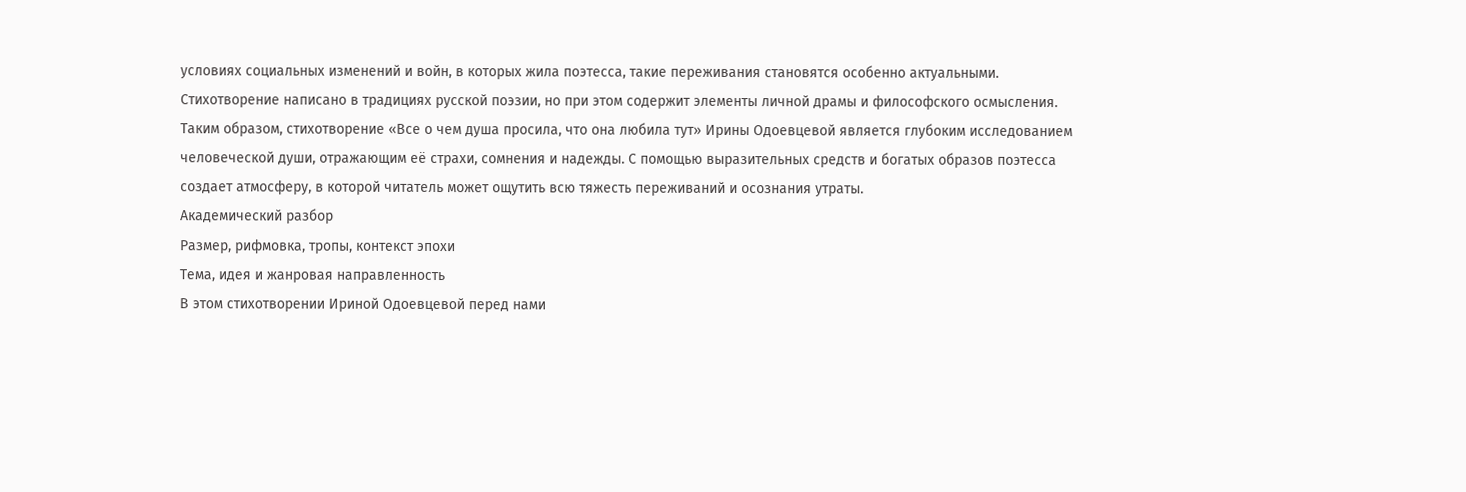условиях социальных изменений и войн, в которых жила поэтесса, такие переживания становятся особенно актуальными. Стихотворение написано в традициях русской поэзии, но при этом содержит элементы личной драмы и философского осмысления.
Таким образом, стихотворение «Все о чем душа просила, что она любила тут» Ирины Одоевцевой является глубоким исследованием человеческой души, отражающим её страхи, сомнения и надежды. С помощью выразительных средств и богатых образов поэтесса создает атмосферу, в которой читатель может ощутить всю тяжесть переживаний и осознания утраты.
Академический разбор
Размер, рифмовка, тропы, контекст эпохи
Тема, идея и жанровая направленность
В этом стихотворении Ириной Одоевцевой перед нами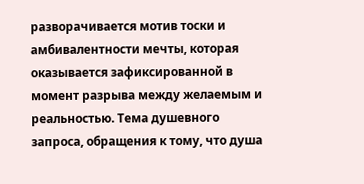разворачивается мотив тоски и амбивалентности мечты, которая оказывается зафиксированной в момент разрыва между желаемым и реальностью. Тема душевного запроса, обращения к тому, что душа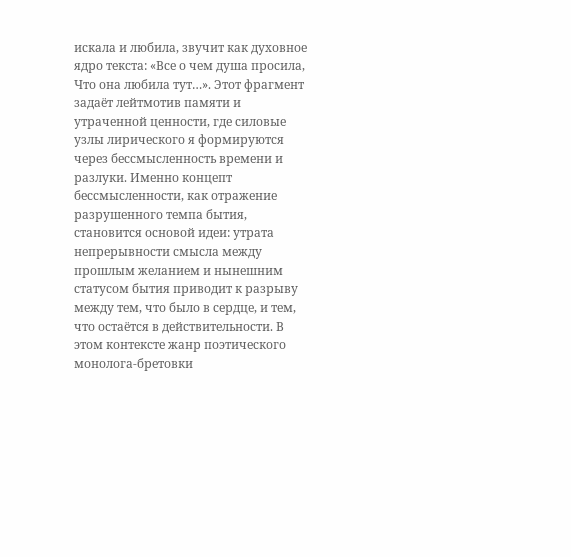искала и любила, звучит как духовное ядро текста: «Все о чем душа просила, Что она любила тут…». Этот фрагмент задаёт лейтмотив памяти и утраченной ценности, где силовые узлы лирического я формируются через бессмысленность времени и разлуки. Именно концепт бессмысленности, как отражение разрушенного темпа бытия, становится основой идеи: утрата непрерывности смысла между прошлым желанием и нынешним статусом бытия приводит к разрыву между тем, что было в сердце, и тем, что остаётся в действительности. В этом контексте жанр поэтического монолога-бретовки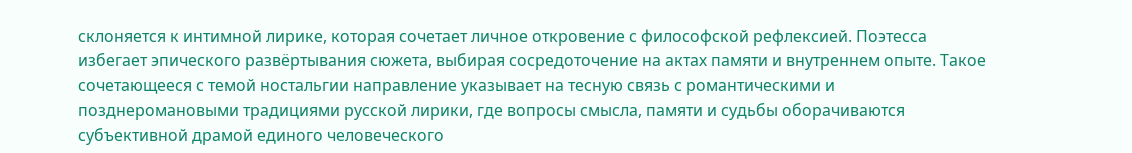склоняется к интимной лирике, которая сочетает личное откровение с философской рефлексией. Поэтесса избегает эпического развёртывания сюжета, выбирая сосредоточение на актах памяти и внутреннем опыте. Такое сочетающееся с темой ностальгии направление указывает на тесную связь с романтическими и позднеромановыми традициями русской лирики, где вопросы смысла, памяти и судьбы оборачиваются субъективной драмой единого человеческого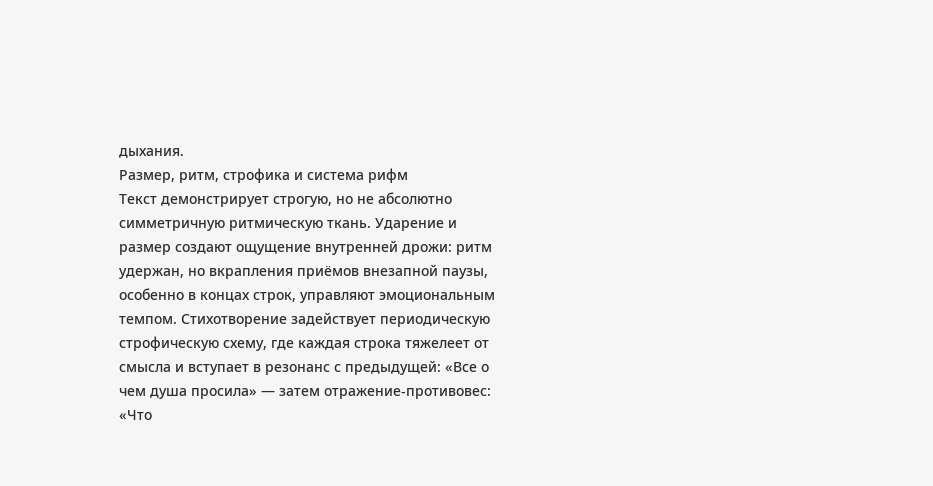дыхания.
Размер, ритм, строфика и система рифм
Текст демонстрирует строгую, но не абсолютно симметричную ритмическую ткань. Ударение и размер создают ощущение внутренней дрожи: ритм удержан, но вкрапления приёмов внезапной паузы, особенно в концах строк, управляют эмоциональным темпом. Стихотворение задействует периодическую строфическую схему, где каждая строка тяжелеет от смысла и вступает в резонанс с предыдущей: «Все о чем душа просила» — затем отражение‑противовес: «Что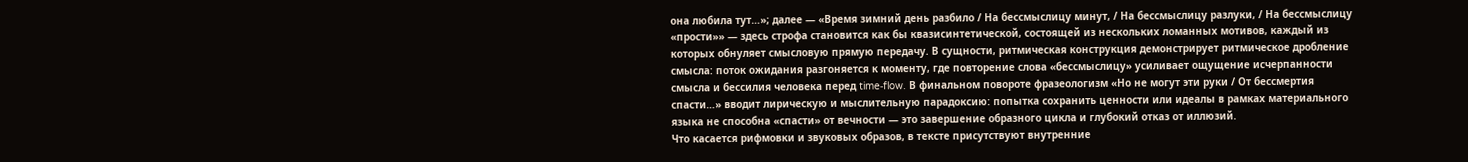она любила тут…»; далее — «Время зимний день разбило / На бессмыслицу минут, / На бессмыслицу разлуки, / На бессмыслицу «прости»» — здесь строфа становится как бы квазисинтетической, состоящей из нескольких ломанных мотивов, каждый из которых обнуляет смысловую прямую передачу. В сущности, ритмическая конструкция демонстрирует ритмическое дробление смысла: поток ожидания разгоняется к моменту, где повторение слова «бессмыслицу» усиливает ощущение исчерпанности смысла и бессилия человека перед time‑flow. В финальном повороте фразеологизм «Но не могут эти руки / От бессмертия спасти…» вводит лирическую и мыслительную парадоксию: попытка сохранить ценности или идеалы в рамках материального языка не способна «спасти» от вечности — это завершение образного цикла и глубокий отказ от иллюзий.
Что касается рифмовки и звуковых образов, в тексте присутствуют внутренние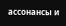ассонансы и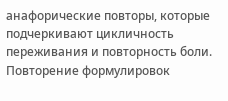анафорические повторы, которые подчеркивают цикличность переживания и повторность боли. Повторение формулировок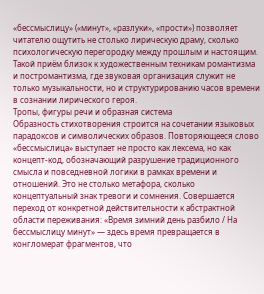«бессмыслицу» («минут», «разлуки», «прости») позволяет читателю ощутить не столько лирическую драму, сколько психологическую перегородку между прошлым и настоящим. Такой приём близок к художественным техникам романтизма и постромантизма, где звуковая организация служит не только музыкальности, но и структурированию часов времени в сознании лирического героя.
Тропы, фигуры речи и образная система
Образность стихотворения строится на сочетании языковых парадоксов и символических образов. Повторяющееся слово «бессмыслица» выступает не просто как лексема, но как концепт‑код, обозначающий разрушение традиционного смысла и повседневной логики в рамках времени и отношений. Это не столько метафора, сколько концептуальный знак тревоги и сомнения. Совершается переход от конкретной действительности к абстрактной области переживания: «Время зимний день разбило / На бессмыслицу минут» — здесь время превращается в конгломерат фрагментов, что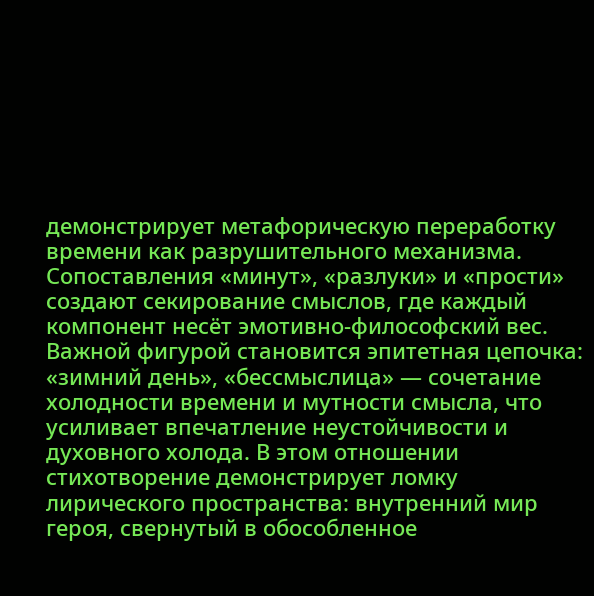демонстрирует метафорическую переработку времени как разрушительного механизма.
Сопоставления «минут», «разлуки» и «прости» создают секирование смыслов, где каждый компонент несёт эмотивно-философский вес. Важной фигурой становится эпитетная цепочка: «зимний день», «бессмыслица» — сочетание холодности времени и мутности смысла, что усиливает впечатление неустойчивости и духовного холода. В этом отношении стихотворение демонстрирует ломку лирического пространства: внутренний мир героя, свернутый в обособленное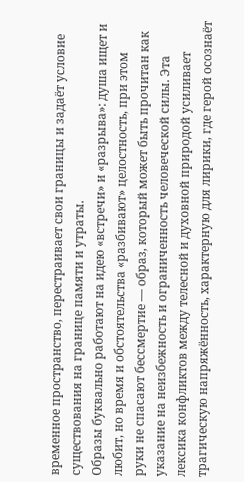временное пространство, перестраивает свои границы и задаёт условие существования на границе памяти и утраты.
Образы буквально работают на идею «встречи» и «разрыва»: душа ищет и любит, но время и обстоятельства «разбивают» целостность, при этом руки не спасают бессмертие — образ, который может быть прочитан как указание на неизбежность и ограниченность человеческой силы. Эта лексика конфликтов между телесной и духовной природой усиливает трагическую напряжённость, характерную для лирики, где герой осознаёт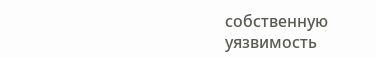собственную уязвимость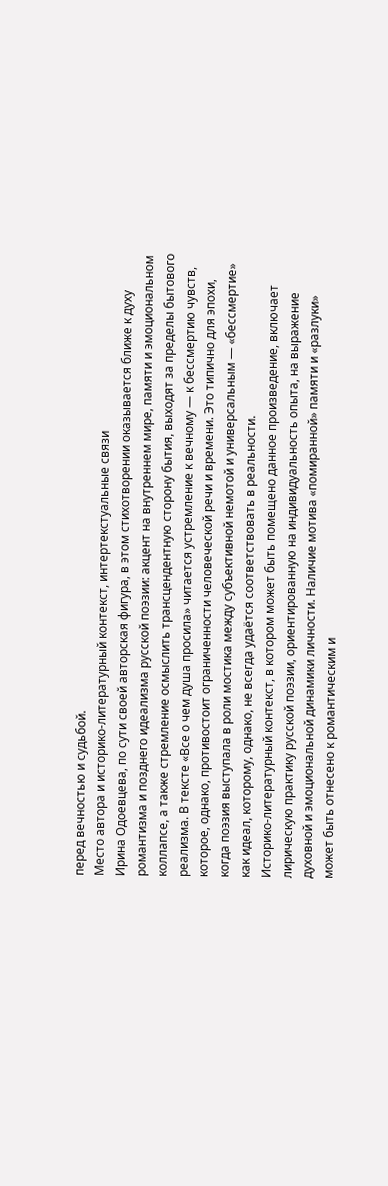перед вечностью и судьбой.
Место автора и историко-литературный контекст, интертекстуальные связи
Ирина Одоевцева, по сути своей авторская фигура, в этом стихотворении оказывается ближе к духу романтизма и позднего идеализма русской поэзии: акцент на внутреннем мире, памяти и эмоциональном коллапсе, а также стремление осмыслить трансцендентную сторону бытия, выходят за пределы бытового реализма. В тексте «Все о чем душа просила» читается устремление к вечному — к бессмертию чувств, которое, однако, противостоит ограниченности человеческой речи и времени. Это типично для эпохи, когда поэзия выступала в роли мостика между субъективной немотой и универсальным — «бессмертие» как идеал, которому, однако, не всегда удаётся соответствовать в реальности.
Историко-литературный контекст, в котором может быть помещено данное произведение, включает лирическую практику русской поэзии, ориентированную на индивидуальность опыта, на выражение духовной и эмоциональной динамики личности. Наличие мотива «помиранной» памяти и «разлуки» может быть отнесено к романтическим и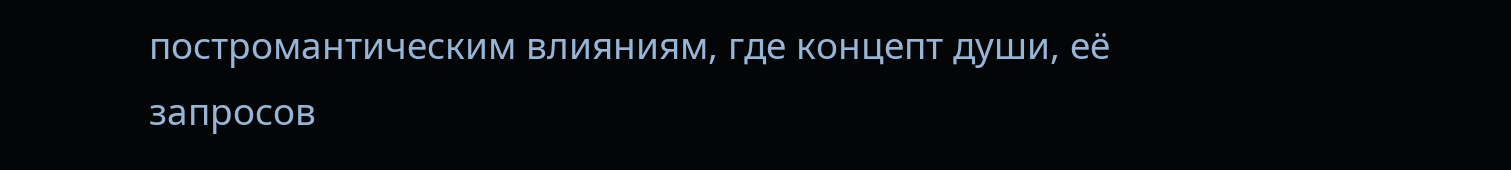постромантическим влияниям, где концепт души, её запросов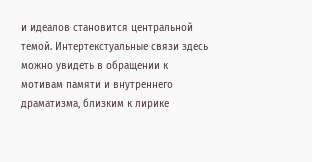и идеалов становится центральной темой. Интертекстуальные связи здесь можно увидеть в обращении к мотивам памяти и внутреннего драматизма, близким к лирике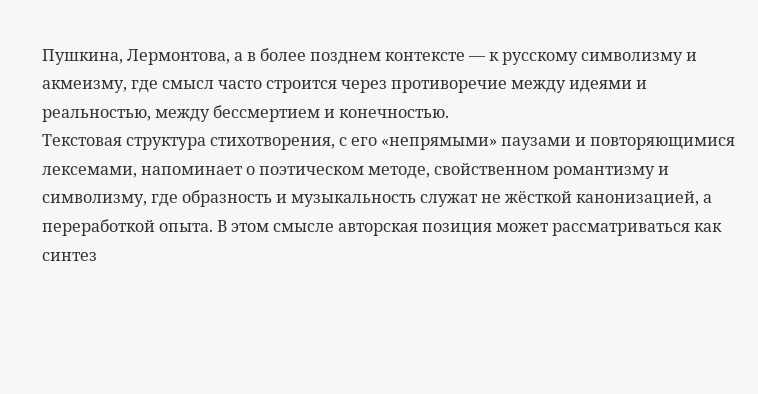Пушкина, Лермонтова, а в более позднем контексте — к русскому символизму и акмеизму, где смысл часто строится через противоречие между идеями и реальностью, между бессмертием и конечностью.
Текстовая структура стихотворения, с его «непрямыми» паузами и повторяющимися лексемами, напоминает о поэтическом методе, свойственном романтизму и символизму, где образность и музыкальность служат не жёсткой канонизацией, а переработкой опыта. В этом смысле авторская позиция может рассматриваться как синтез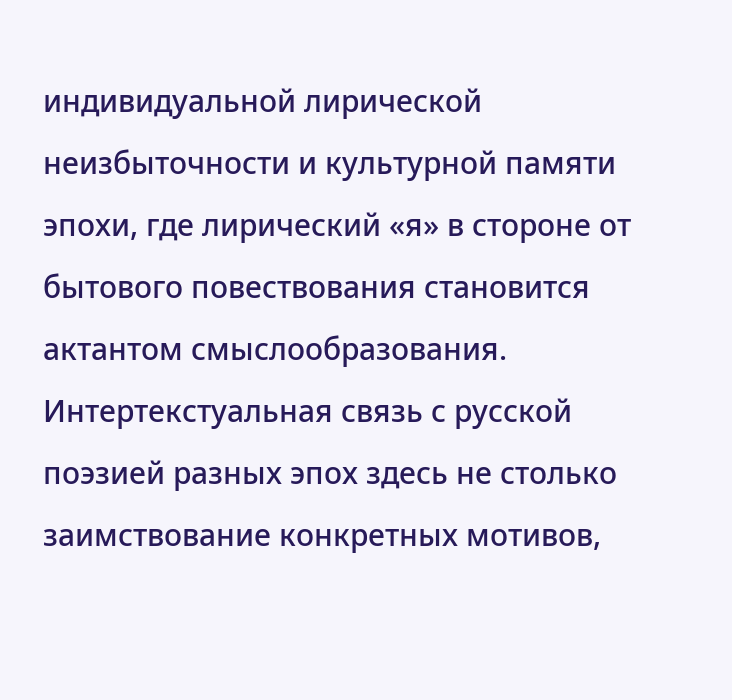индивидуальной лирической неизбыточности и культурной памяти эпохи, где лирический «я» в стороне от бытового повествования становится актантом смыслообразования. Интертекстуальная связь с русской поэзией разных эпох здесь не столько заимствование конкретных мотивов,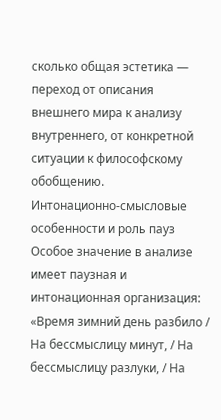сколько общая эстетика — переход от описания внешнего мира к анализу внутреннего, от конкретной ситуации к философскому обобщению.
Интонационно-смысловые особенности и роль пауз
Особое значение в анализе имеет паузная и интонационная организация: «Время зимний день разбило / На бессмыслицу минут, / На бессмыслицу разлуки, / На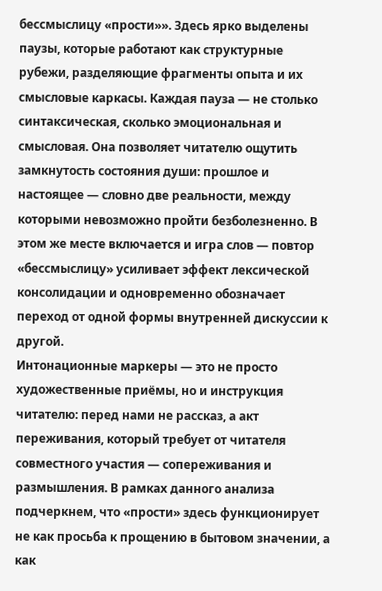бессмыслицу «прости»». Здесь ярко выделены паузы, которые работают как структурные рубежи, разделяющие фрагменты опыта и их смысловые каркасы. Каждая пауза — не столько синтаксическая, сколько эмоциональная и смысловая. Она позволяет читателю ощутить замкнутость состояния души: прошлое и настоящее — словно две реальности, между которыми невозможно пройти безболезненно. В этом же месте включается и игра слов — повтор «бессмыслицу» усиливает эффект лексической консолидации и одновременно обозначает переход от одной формы внутренней дискуссии к другой.
Интонационные маркеры — это не просто художественные приёмы, но и инструкция читателю: перед нами не рассказ, а акт переживания, который требует от читателя совместного участия — сопереживания и размышления. В рамках данного анализа подчеркнем, что «прости» здесь функционирует не как просьба к прощению в бытовом значении, а как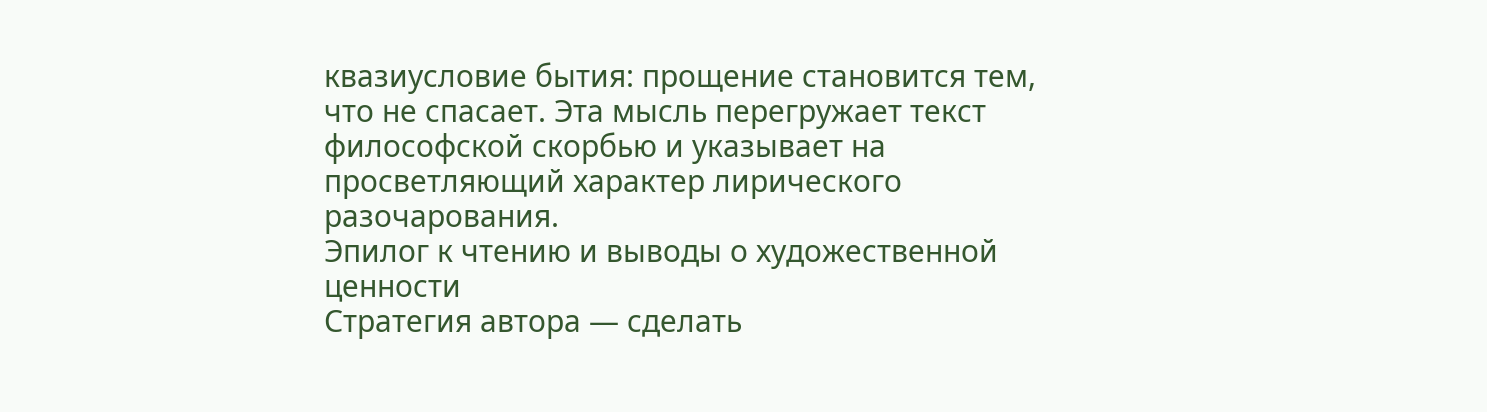квазиусловие бытия: прощение становится тем, что не спасает. Эта мысль перегружает текст философской скорбью и указывает на просветляющий характер лирического разочарования.
Эпилог к чтению и выводы о художественной ценности
Стратегия автора — сделать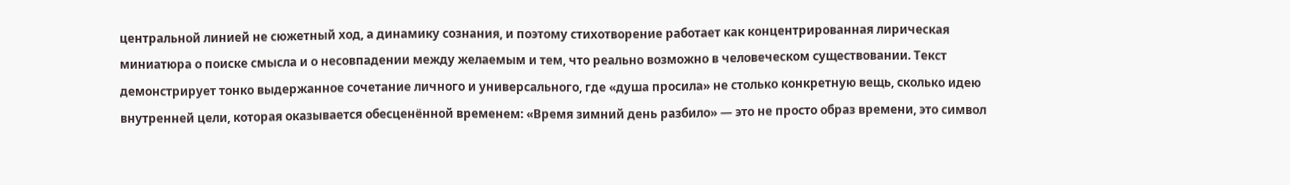центральной линией не сюжетный ход, а динамику сознания, и поэтому стихотворение работает как концентрированная лирическая миниатюра о поиске смысла и о несовпадении между желаемым и тем, что реально возможно в человеческом существовании. Текст демонстрирует тонко выдержанное сочетание личного и универсального, где «душа просила» не столько конкретную вещь, сколько идею внутренней цели, которая оказывается обесценённой временем: «Время зимний день разбило» — это не просто образ времени, это символ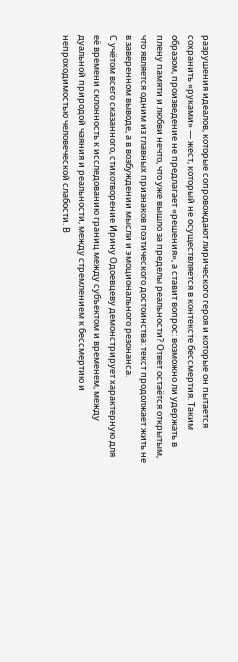разрушения идеалов, которые сопровождают лирического героя и которые он пытается сохранить «руками» — жест, который не осуществляется в контексте бессмертия. Таким образом, произведение не предлагает «решения», а ставит вопрос: возможно ли удержать в плену памяти и любви нечто, что уже вышло за пределы реальности? Ответ остаётся открытым, что является одним из главных признаков поэтического достоинства: текст продолжает жить не в заверенном выводе, а в возбуждении мысли и эмоционального резонанса.
С учётом всего сказанного, стихотворение Ирину Одоевцеву демонстрирует характерную для её времени склонность к исследованию границ между субъектом и временем, между дуальной природой чаяния и реальности, между стремлением к бессмертию и непроходимостью человеческой слабости. В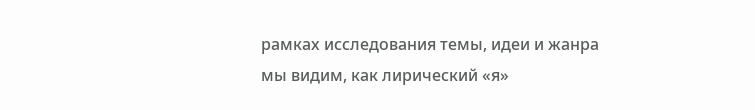рамках исследования темы, идеи и жанра мы видим, как лирический «я»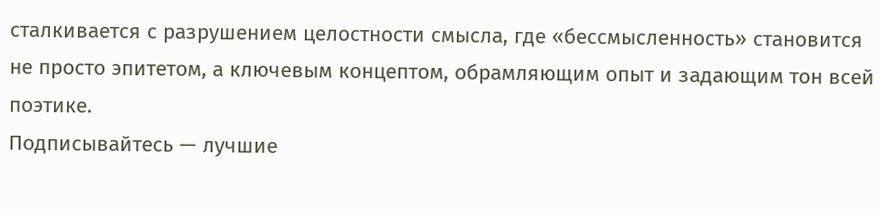сталкивается с разрушением целостности смысла, где «бессмысленность» становится не просто эпитетом, а ключевым концептом, обрамляющим опыт и задающим тон всей поэтике.
Подписывайтесь — лучшие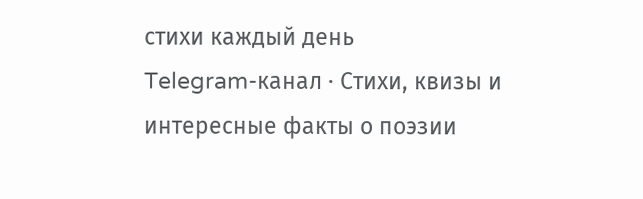стихи каждый день
Telegram-канал · Стихи, квизы и интересные факты о поэзии